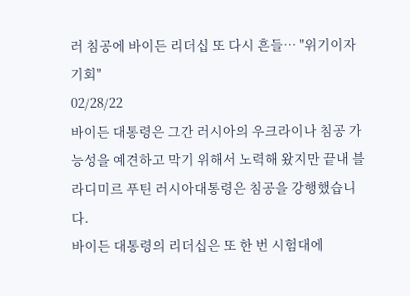러 침공에 바이든 리더십 또 다시 흔들… "위기이자 기회"
02/28/22
바이든 대통령은 그간 러시아의 우크라이나 침공 가능성을 예견하고 막기 위해서 노력해 왔지만 끝내 블라디미르 푸틴 러시아대통령은 침공을 강행했습니다.
바이든 대통령의 리더십은 또 한 번 시험대에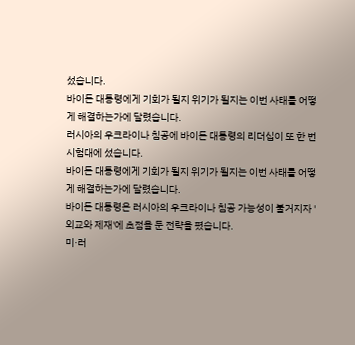섰습니다.
바이든 대통령에게 기회가 될지 위기가 될지는 이번 사태를 어떻게 해결하는가에 달렸습니다.
러시아의 우크라이나 침공에 바이든 대통령의 리더십이 또 한 번 시험대에 섰습니다.
바이든 대통령에게 기회가 될지 위기가 될지는 이번 사태를 어떻게 해결하는가에 달렸습니다.
바이든 대통령은 러시아의 우크라이나 침공 가능성이 불거지자 '외교와 제재'에 초점을 둔 전략을 폈습니다.
미·러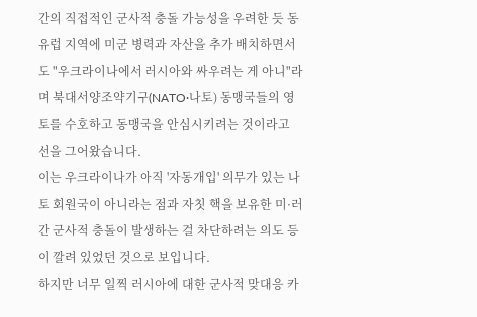간의 직접적인 군사적 충돌 가능성을 우려한 듯 동유럽 지역에 미군 병력과 자산을 추가 배치하면서도 "우크라이나에서 러시아와 싸우려는 게 아니"라며 북대서양조약기구(NATO·나토) 동맹국들의 영토를 수호하고 동맹국을 안심시키려는 것이라고 선을 그어왔습니다.
이는 우크라이나가 아직 '자동개입' 의무가 있는 나토 회원국이 아니라는 점과 자칫 핵을 보유한 미·러간 군사적 충돌이 발생하는 걸 차단하려는 의도 등이 깔려 있었던 것으로 보입니다.
하지만 너무 일찍 러시아에 대한 군사적 맞대응 카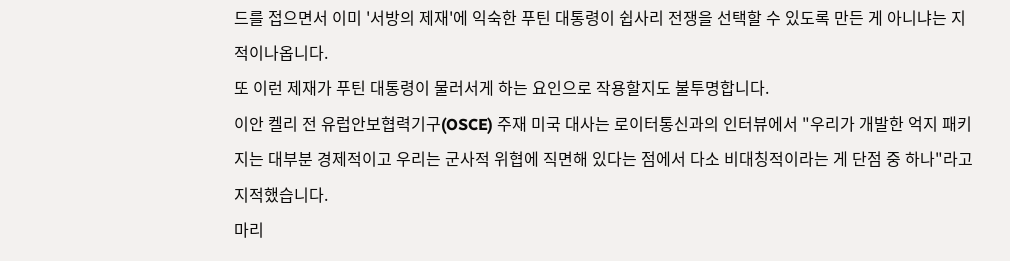드를 접으면서 이미 '서방의 제재'에 익숙한 푸틴 대통령이 쉽사리 전쟁을 선택할 수 있도록 만든 게 아니냐는 지적이나옵니다.
또 이런 제재가 푸틴 대통령이 물러서게 하는 요인으로 작용할지도 불투명합니다.
이안 켈리 전 유럽안보협력기구(OSCE) 주재 미국 대사는 로이터통신과의 인터뷰에서 "우리가 개발한 억지 패키지는 대부분 경제적이고 우리는 군사적 위협에 직면해 있다는 점에서 다소 비대칭적이라는 게 단점 중 하나"라고 지적했습니다.
마리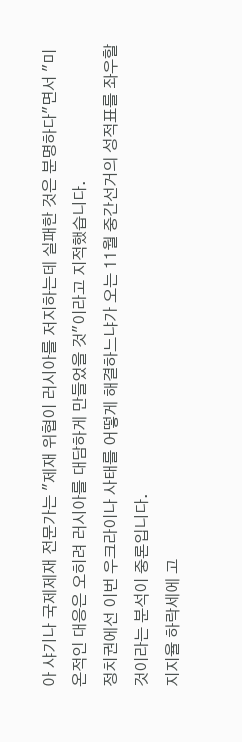아 샤기나 국제제재 전문가는 "제재 위협이 러시아를 저지하는데 실패한 것은 분명하다"면서 "미온적인 대응은 오히려 러시아를 대담하게 만들었을 것"이라고 지적했습니다.
정치권에선 이번 우크라이나 사태를 어떻게 해결하느냐가 오는 11월 중간선거의 성적표를 좌우할 것이라는 분석이 중론입니다.
지지율 하락세에 고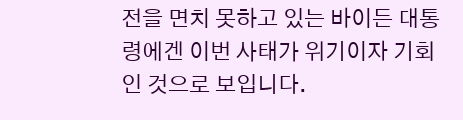전을 면치 못하고 있는 바이든 대통령에겐 이번 사태가 위기이자 기회인 것으로 보입니다.